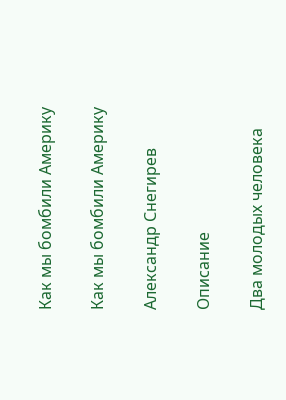Как мы бомбили Америку

Как мы бомбили Америку

Александр Снегирев

Описание

Два молодых человека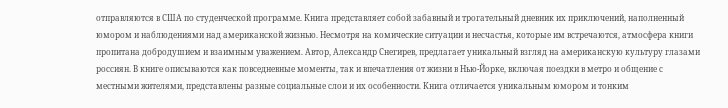отправляются в США по студенческой программе. Книга представляет собой забавный и трогательный дневник их приключений, наполненный юмором и наблюдениями над американской жизнью. Несмотря на комические ситуации и несчастья, которые им встречаются, атмосфера книги пропитана добродушием и взаимным уважением. Автор, Александр Снегирев, предлагает уникальный взгляд на американскую культуру глазами россиян. В книге описываются как повседневные моменты, так и впечатления от жизни в Нью-Йорке, включая поездки в метро и общение с местными жителями, представлены разные социальные слои и их особенности. Книга отличается уникальным юмором и тонким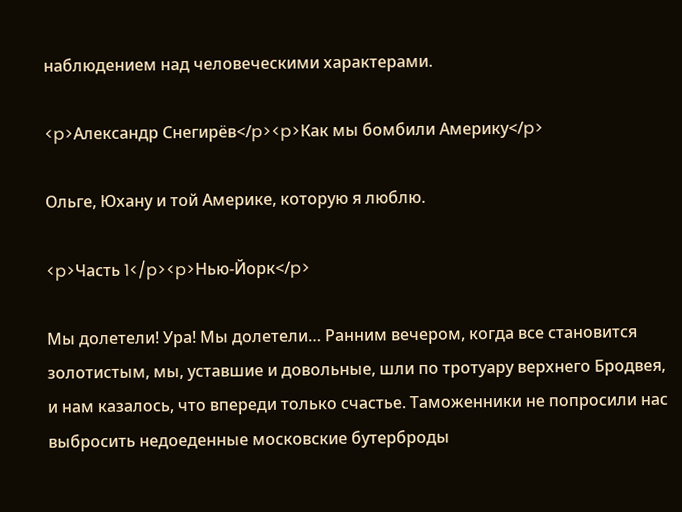наблюдением над человеческими характерами.

<p>Александр Снегирёв</p><p>Как мы бомбили Америку</p>

Ольге, Юхану и той Америке, которую я люблю.

<p>Часть 1</p><p>Нью-Йорк</p>

Мы долетели! Ура! Мы долетели… Ранним вечером, когда все становится золотистым, мы, уставшие и довольные, шли по тротуару верхнего Бродвея, и нам казалось, что впереди только счастье. Таможенники не попросили нас выбросить недоеденные московские бутерброды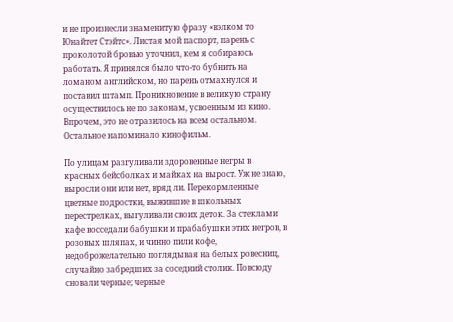и не произнесли знаменитую фразу «вэлком то Юнайтет Стэйтс». Листая мой паспорт, парень с проколотой бровью уточнил, кем я собираюсь работать. Я принялся было что-то бубнить на ломаном английском, но парень отмахнулся и поставил штамп. Проникновение в великую страну осуществилось не по законам, усвоенным из кино. Впрочем, это не отразилось на всем остальном. Остальное напоминало кинофильм.

По улицам разгуливали здоровенные негры в красных бейсболках и майках на вырост. Уж не знаю, выросли они или нет, вряд ли. Перекормленные цветные подростки, выжившие в школьных перестрелках, выгуливали своих деток. За стеклами кафе восседали бабушки и прабабушки этих негров, в розовых шляпах, и чинно пили кофе, недоброжелательно поглядывая на белых ровесниц, случайно забредших за соседний столик. Повсюду сновали черные; черные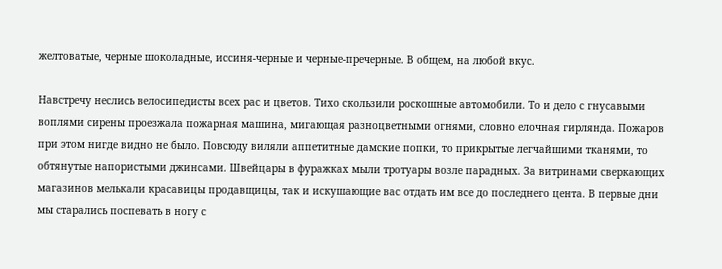желтоватые, черные шоколадные, иссиня-черные и черные-пречерные. В общем, на любой вкус.

Навстречу неслись велосипедисты всех рас и цветов. Тихо скользили роскошные автомобили. То и дело с гнусавыми воплями сирены проезжала пожарная машина, мигающая разноцветными огнями, словно елочная гирлянда. Пожаров при этом нигде видно не было. Повсюду виляли аппетитные дамские попки, то прикрытые легчайшими тканями, то обтянутые напористыми джинсами. Швейцары в фуражках мыли тротуары возле парадных. За витринами сверкающих магазинов мелькали красавицы продавщицы, так и искушающие вас отдать им все до последнего цента. В первые дни мы старались поспевать в ногу с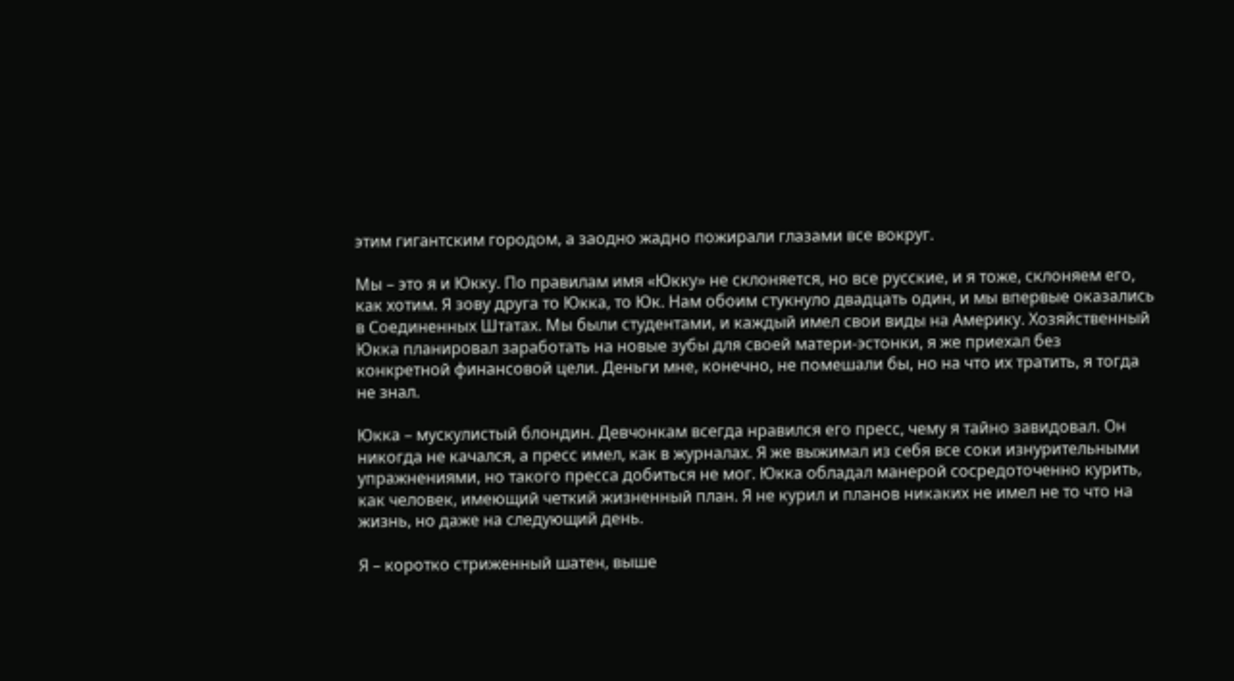этим гигантским городом, а заодно жадно пожирали глазами все вокруг.

Мы – это я и Юкку. По правилам имя «Юкку» не склоняется, но все русские, и я тоже, склоняем его, как хотим. Я зову друга то Юкка, то Юк. Нам обоим стукнуло двадцать один, и мы впервые оказались в Соединенных Штатах. Мы были студентами, и каждый имел свои виды на Америку. Хозяйственный Юкка планировал заработать на новые зубы для своей матери-эстонки, я же приехал без конкретной финансовой цели. Деньги мне, конечно, не помешали бы, но на что их тратить, я тогда не знал.

Юкка – мускулистый блондин. Девчонкам всегда нравился его пресс, чему я тайно завидовал. Он никогда не качался, а пресс имел, как в журналах. Я же выжимал из себя все соки изнурительными упражнениями, но такого пресса добиться не мог. Юкка обладал манерой сосредоточенно курить, как человек, имеющий четкий жизненный план. Я не курил и планов никаких не имел не то что на жизнь, но даже на следующий день.

Я – коротко стриженный шатен, выше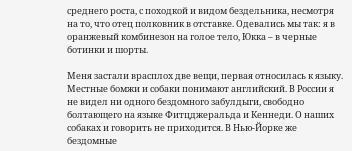среднего роста, с походкой и видом бездельника, несмотря на то, что отец полковник в отставке. Одевались мы так: я в оранжевый комбинезон на голое тело, Юкка – в черные ботинки и шорты.

Меня застали врасплох две вещи, первая относилась к языку. Местные бомжи и собаки понимают английский. В России я не видел ни одного бездомного забулдыги, свободно болтающего на языке Фитцджеральда и Кеннеди. О наших собаках и говорить не приходится. В Нью-Йорке же бездомные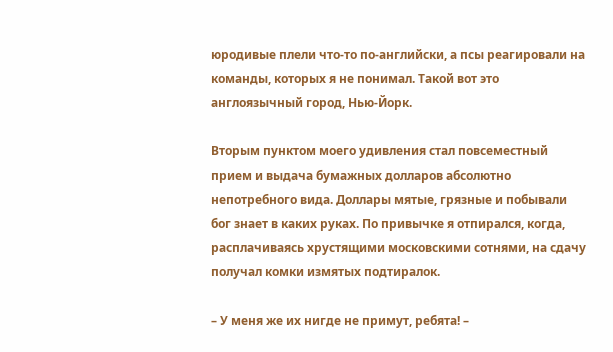юродивые плели что-то по-английски, а псы реагировали на команды, которых я не понимал. Такой вот это англоязычный город, Нью-Йорк.

Вторым пунктом моего удивления стал повсеместный прием и выдача бумажных долларов абсолютно непотребного вида. Доллары мятые, грязные и побывали бог знает в каких руках. По привычке я отпирался, когда, расплачиваясь хрустящими московскими сотнями, на сдачу получал комки измятых подтиралок.

– У меня же их нигде не примут, ребята! –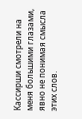Кассирши смотрели на меня большими глазами, явно не понимая смысла этих слов.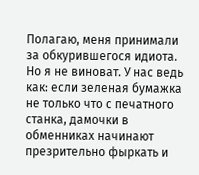Полагаю, меня принимали за обкурившегося идиота. Но я не виноват. У нас ведь как: если зеленая бумажка не только что с печатного станка, дамочки в обменниках начинают презрительно фыркать и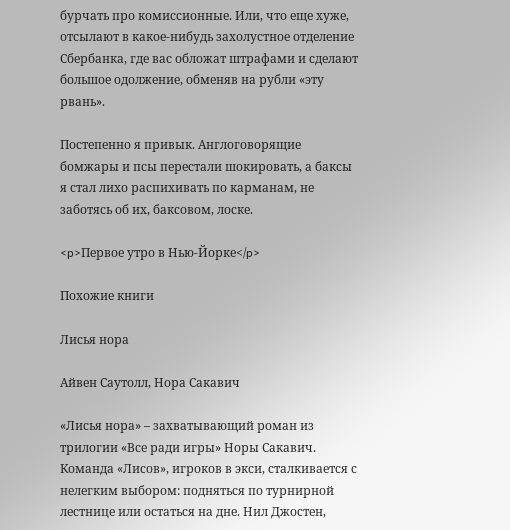бурчать про комиссионные. Или, что еще хуже, отсылают в какое-нибудь захолустное отделение Сбербанка, где вас обложат штрафами и сделают большое одолжение, обменяв на рубли «эту рвань».

Постепенно я привык. Англоговорящие бомжары и псы перестали шокировать, а баксы я стал лихо распихивать по карманам, не заботясь об их, баксовом, лоске.

<p>Первое утро в Нью-Йорке</p>

Похожие книги

Лисья нора

Айвен Саутолл, Нора Сакавич

«Лисья нора» – захватывающий роман из трилогии «Все ради игры» Норы Сакавич. Команда «Лисов», игроков в экси, сталкивается с нелегким выбором: подняться по турнирной лестнице или остаться на дне. Нил Джостен,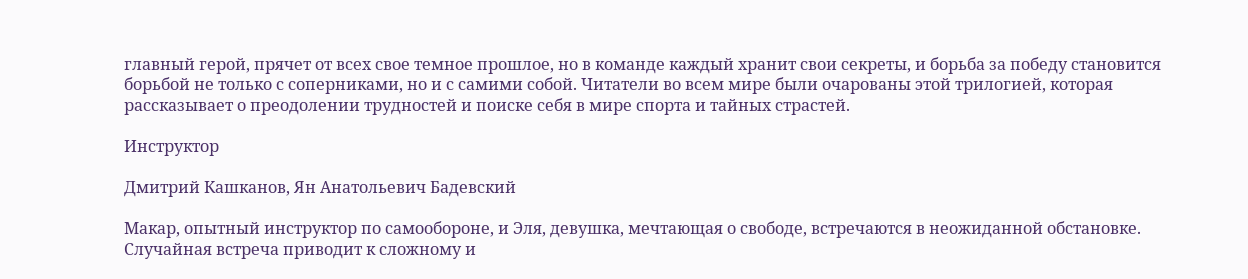главный герой, прячет от всех свое темное прошлое, но в команде каждый хранит свои секреты, и борьба за победу становится борьбой не только с соперниками, но и с самими собой. Читатели во всем мире были очарованы этой трилогией, которая рассказывает о преодолении трудностей и поиске себя в мире спорта и тайных страстей.

Инструктор

Дмитрий Кашканов, Ян Анатольевич Бадевский

Макар, опытный инструктор по самообороне, и Эля, девушка, мечтающая о свободе, встречаются в неожиданной обстановке. Случайная встреча приводит к сложному и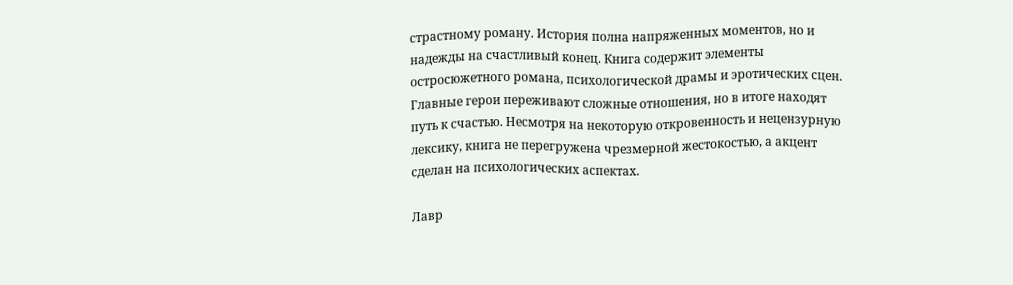страстному роману. История полна напряженных моментов, но и надежды на счастливый конец. Книга содержит элементы остросюжетного романа, психологической драмы и эротических сцен. Главные герои переживают сложные отношения, но в итоге находят путь к счастью. Несмотря на некоторую откровенность и нецензурную лексику, книга не перегружена чрезмерной жестокостью, а акцент сделан на психологических аспектах.

Лавр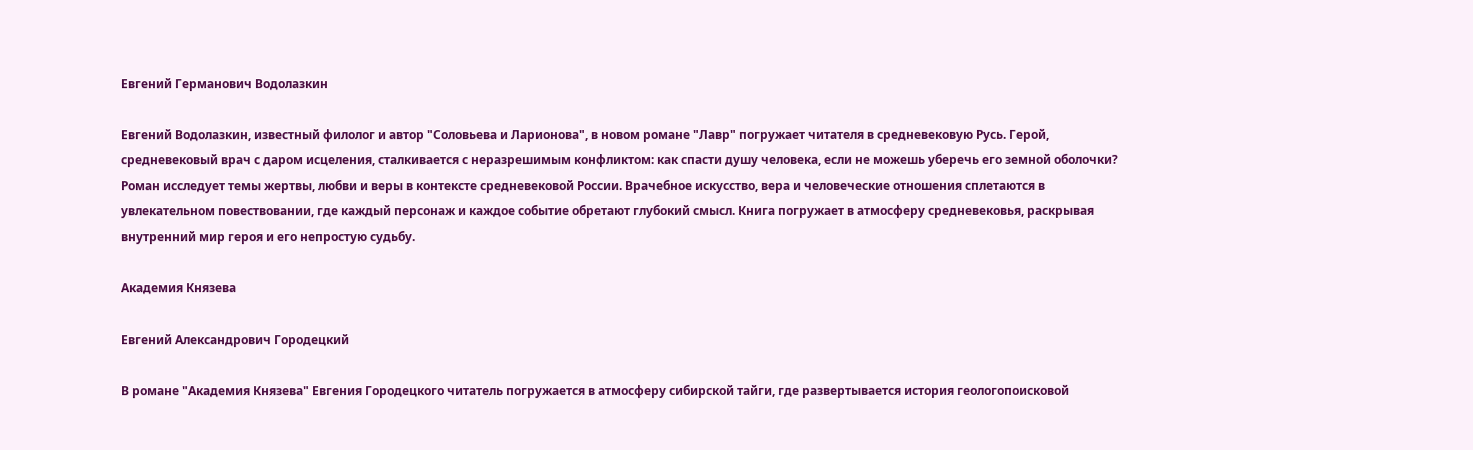Евгений Германович Водолазкин

Евгений Водолазкин, известный филолог и автор "Соловьева и Ларионова", в новом романе "Лавр" погружает читателя в средневековую Русь. Герой, средневековый врач с даром исцеления, сталкивается с неразрешимым конфликтом: как спасти душу человека, если не можешь уберечь его земной оболочки? Роман исследует темы жертвы, любви и веры в контексте средневековой России. Врачебное искусство, вера и человеческие отношения сплетаются в увлекательном повествовании, где каждый персонаж и каждое событие обретают глубокий смысл. Книга погружает в атмосферу средневековья, раскрывая внутренний мир героя и его непростую судьбу.

Академия Князева

Евгений Александрович Городецкий

В романе "Академия Князева" Евгения Городецкого читатель погружается в атмосферу сибирской тайги, где развертывается история геологопоисковой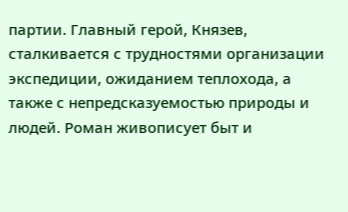партии. Главный герой, Князев, сталкивается с трудностями организации экспедиции, ожиданием теплохода, а также с непредсказуемостью природы и людей. Роман живописует быт и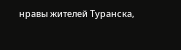нравы жителей Туранска,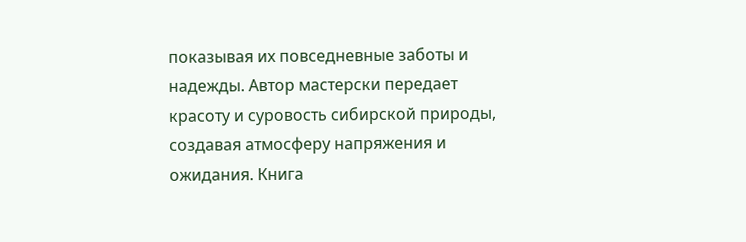показывая их повседневные заботы и надежды. Автор мастерски передает красоту и суровость сибирской природы, создавая атмосферу напряжения и ожидания. Книга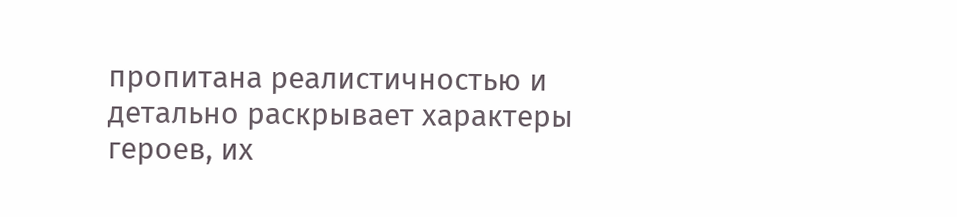пропитана реалистичностью и детально раскрывает характеры героев, их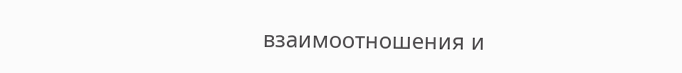взаимоотношения и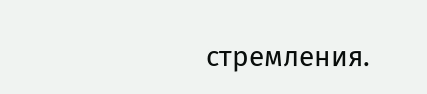стремления.